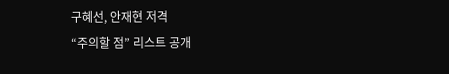구혜선, 안재현 저격
“주의할 점” 리스트 공개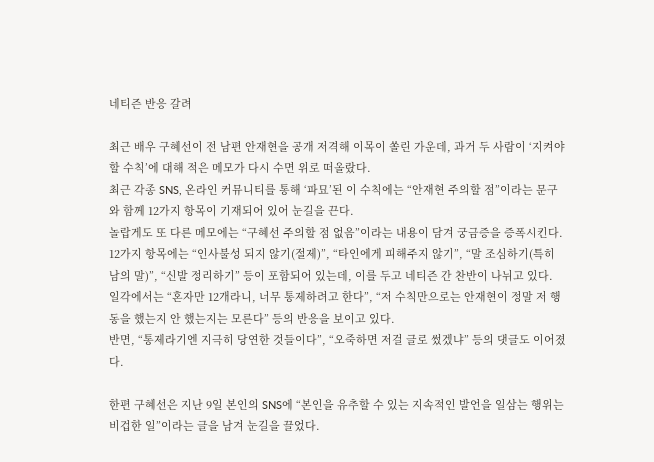네티즌 반응 갈려

최근 배우 구혜선이 전 남편 안재현을 공개 저격해 이목이 쏠린 가운데, 과거 두 사람이 ‘지켜야 할 수칙’에 대해 적은 메모가 다시 수면 위로 떠올랐다.
최근 각종 SNS, 온라인 커뮤니티를 통해 ‘파묘’된 이 수칙에는 “안재현 주의할 점”이라는 문구와 함께 12가지 항목이 기재되어 있어 눈길을 끈다.
놀랍게도 또 다른 메모에는 “구혜선 주의할 점 없음”이라는 내용이 담겨 궁금증을 증폭시킨다.
12가지 항목에는 “인사불성 되지 않기(절제)”, “타인에게 피해주지 않기”, “말 조심하기(특히 남의 말)”, “신발 정리하기” 등이 포함되어 있는데, 이를 두고 네티즌 간 찬반이 나뉘고 있다.
일각에서는 “혼자만 12개라니, 너무 통제하려고 한다”, “저 수칙만으로는 안재현이 정말 저 행동을 했는지 안 했는지는 모른다” 등의 반응을 보이고 있다.
반면, “통제라기엔 지극히 당연한 것들이다”, “오죽하면 저걸 글로 썼겠냐” 등의 댓글도 이어졌다.

한편 구혜선은 지난 9일 본인의 SNS에 “본인을 유추할 수 있는 지속적인 발언을 일삼는 행위는 비겁한 일”이라는 글을 남겨 눈길을 끌었다.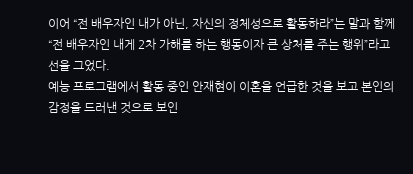이어 “전 배우자인 내가 아닌, 자신의 정체성으로 활동하라”는 말과 함께 “전 배우자인 내게 2차 가해를 하는 행동이자 큰 상처를 주는 행위”라고 선을 그었다.
예능 프로그램에서 활동 중인 안재현이 이혼을 언급한 것을 보고 본인의 감정을 드러낸 것으로 보인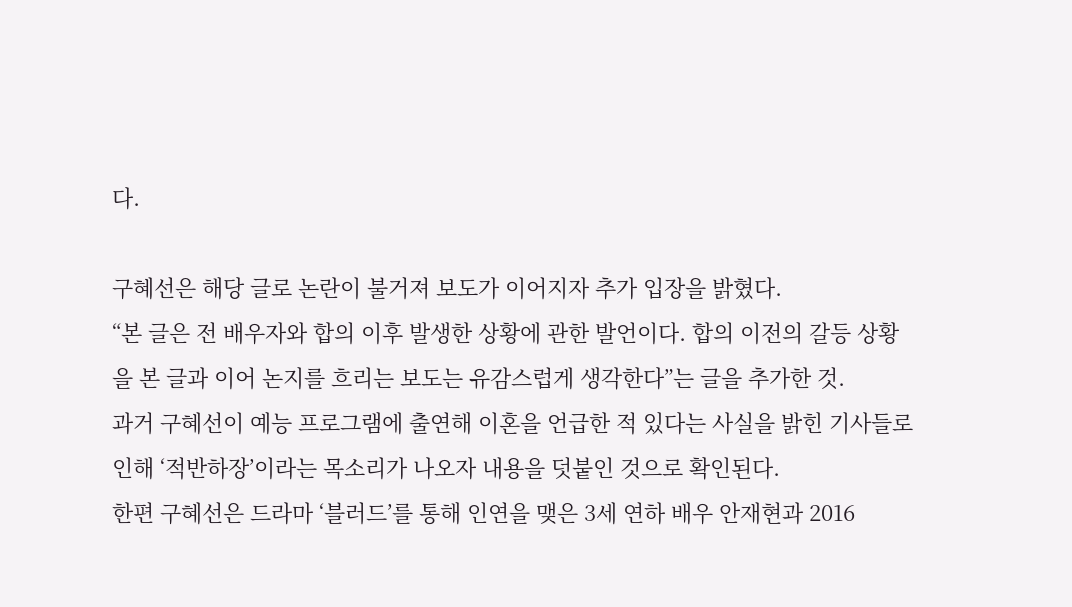다.

구혜선은 해당 글로 논란이 불거져 보도가 이어지자 추가 입장을 밝혔다.
“본 글은 전 배우자와 합의 이후 발생한 상황에 관한 발언이다. 합의 이전의 갈등 상황을 본 글과 이어 논지를 흐리는 보도는 유감스럽게 생각한다”는 글을 추가한 것.
과거 구혜선이 예능 프로그램에 출연해 이혼을 언급한 적 있다는 사실을 밝힌 기사들로 인해 ‘적반하장’이라는 목소리가 나오자 내용을 덧붙인 것으로 확인된다.
한편 구혜선은 드라마 ‘블러드’를 통해 인연을 맺은 3세 연하 배우 안재현과 2016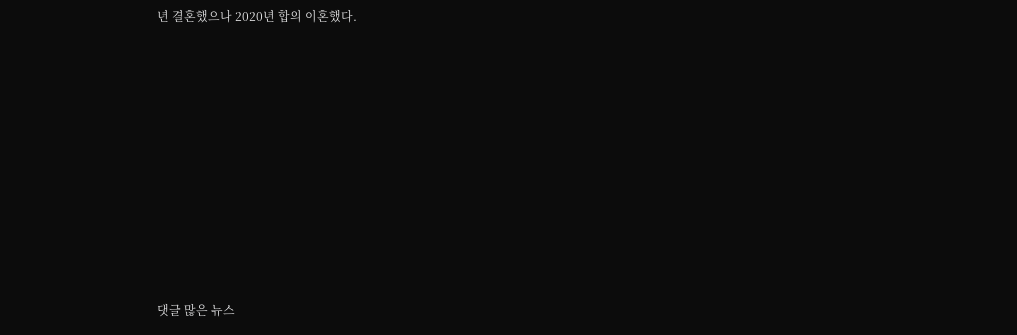년 결혼했으나 2020년 합의 이혼했다.










댓글 많은 뉴스